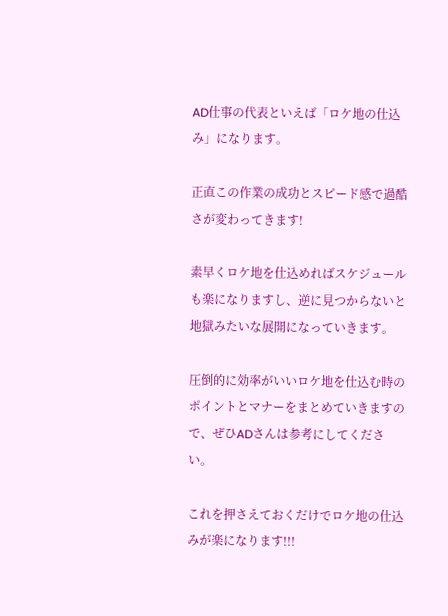AD仕事の代表といえば「ロケ地の仕込み」になります。

正直この作業の成功とスピード感で過酷さが変わってきます!

素早くロケ地を仕込めればスケジュールも楽になりますし、逆に見つからないと地獄みたいな展開になっていきます。

圧倒的に効率がいいロケ地を仕込む時のポイントとマナーをまとめていきますので、ぜひADさんは参考にしてください。

これを押さえておくだけでロケ地の仕込みが楽になります!!!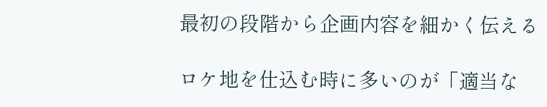最初の段階から企画内容を細かく伝える

ロケ地を仕込む時に多いのが「適当な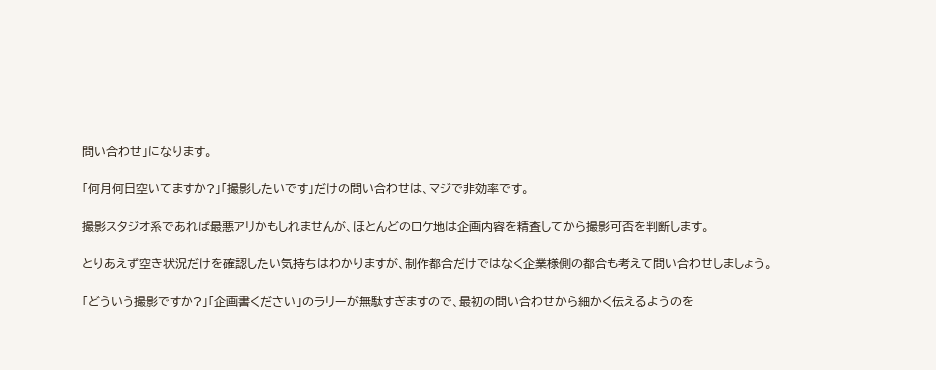問い合わせ」になります。

「何月何日空いてますか?」「撮影したいです」だけの問い合わせは、マジで非効率です。

撮影スタジオ系であれば最悪アリかもしれませんが、ほとんどのロケ地は企画内容を精査してから撮影可否を判断します。

とりあえず空き状況だけを確認したい気持ちはわかりますが、制作都合だけではなく企業様側の都合も考えて問い合わせしましょう。

「どういう撮影ですか?」「企画書ください」のラリーが無駄すぎますので、最初の問い合わせから細かく伝えるようのを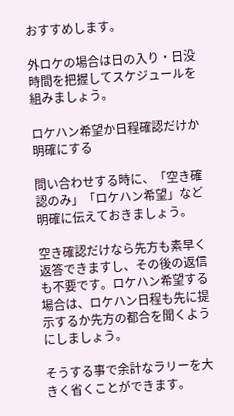おすすめします。

外ロケの場合は日の入り・日没時間を把握してスケジュールを組みましょう。

ロケハン希望か日程確認だけか明確にする

問い合わせする時に、「空き確認のみ」「ロケハン希望」など明確に伝えておきましょう。

空き確認だけなら先方も素早く返答できますし、その後の返信も不要です。ロケハン希望する場合は、ロケハン日程も先に提示するか先方の都合を聞くようにしましょう。

そうする事で余計なラリーを大きく省くことができます。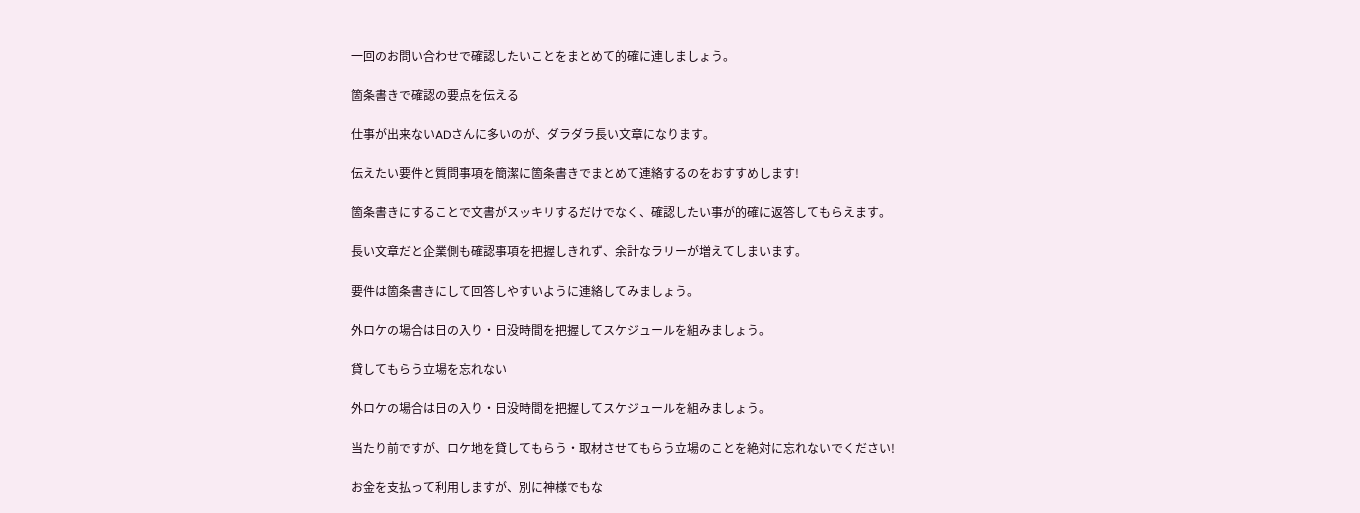一回のお問い合わせで確認したいことをまとめて的確に連しましょう。

箇条書きで確認の要点を伝える

仕事が出来ないADさんに多いのが、ダラダラ長い文章になります。

伝えたい要件と質問事項を簡潔に箇条書きでまとめて連絡するのをおすすめします!

箇条書きにすることで文書がスッキリするだけでなく、確認したい事が的確に返答してもらえます。

長い文章だと企業側も確認事項を把握しきれず、余計なラリーが増えてしまいます。

要件は箇条書きにして回答しやすいように連絡してみましょう。

外ロケの場合は日の入り・日没時間を把握してスケジュールを組みましょう。

貸してもらう立場を忘れない

外ロケの場合は日の入り・日没時間を把握してスケジュールを組みましょう。

当たり前ですが、ロケ地を貸してもらう・取材させてもらう立場のことを絶対に忘れないでください!

お金を支払って利用しますが、別に神様でもな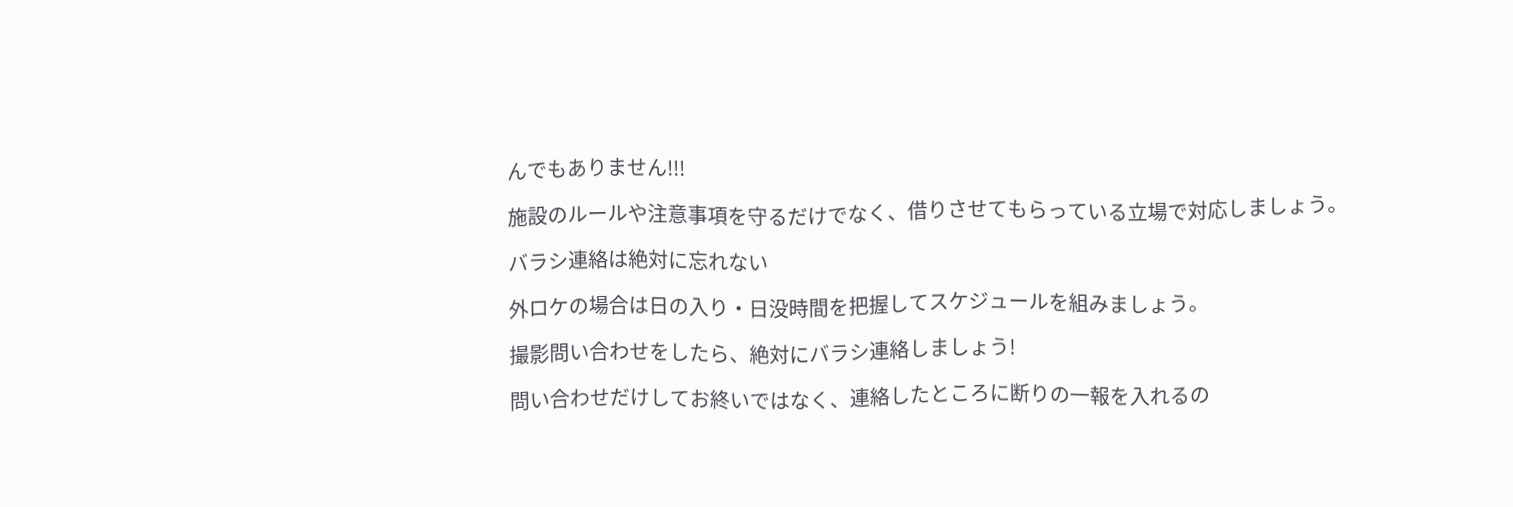んでもありません!!!

施設のルールや注意事項を守るだけでなく、借りさせてもらっている立場で対応しましょう。

バラシ連絡は絶対に忘れない

外ロケの場合は日の入り・日没時間を把握してスケジュールを組みましょう。

撮影問い合わせをしたら、絶対にバラシ連絡しましょう!

問い合わせだけしてお終いではなく、連絡したところに断りの一報を入れるの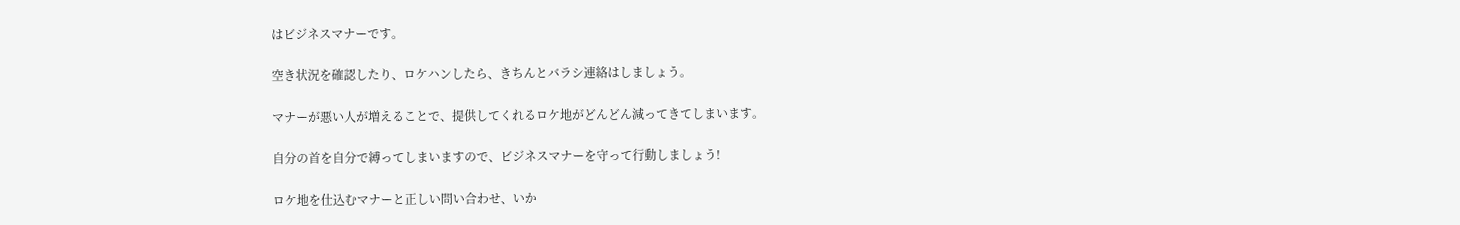はビジネスマナーです。

空き状況を確認したり、ロケハンしたら、きちんとバラシ連絡はしましょう。

マナーが悪い人が増えることで、提供してくれるロケ地がどんどん減ってきてしまいます。

自分の首を自分で縛ってしまいますので、ビジネスマナーを守って行動しましょう!

ロケ地を仕込むマナーと正しい問い合わせ、いか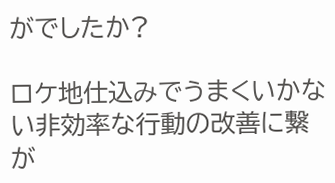がでしたか?

ロケ地仕込みでうまくいかない非効率な行動の改善に繋が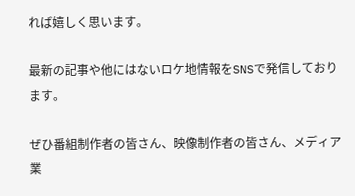れば嬉しく思います。

最新の記事や他にはないロケ地情報をSNSで発信しております。

ぜひ番組制作者の皆さん、映像制作者の皆さん、メディア業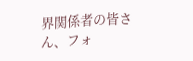界関係者の皆さん、フォ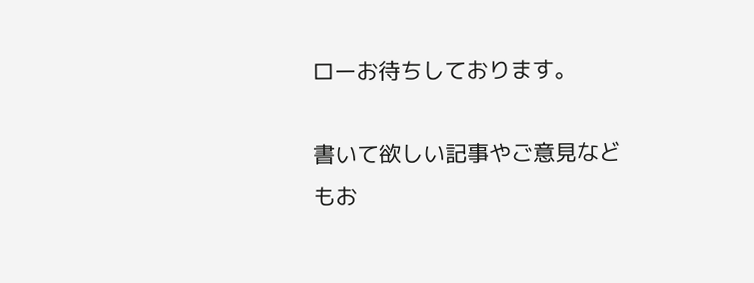ローお待ちしております。

書いて欲しい記事やご意見などもお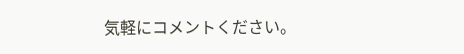気軽にコメントください。